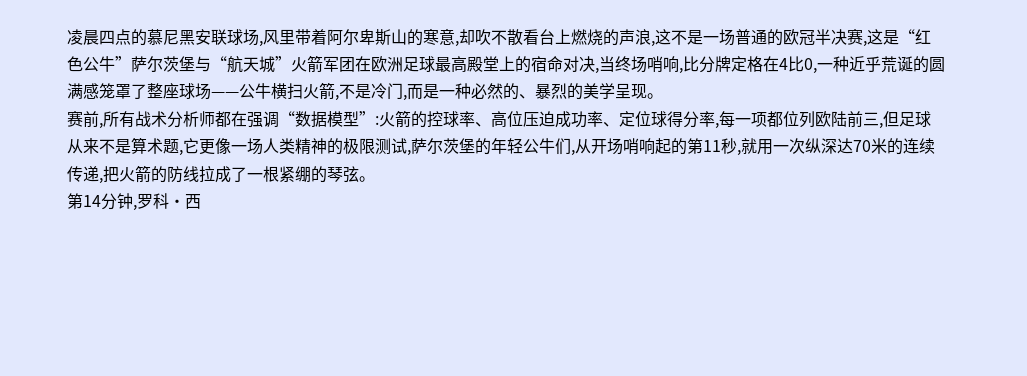凌晨四点的慕尼黑安联球场,风里带着阿尔卑斯山的寒意,却吹不散看台上燃烧的声浪,这不是一场普通的欧冠半决赛,这是“红色公牛”萨尔茨堡与“航天城”火箭军团在欧洲足球最高殿堂上的宿命对决,当终场哨响,比分牌定格在4比0,一种近乎荒诞的圆满感笼罩了整座球场——公牛横扫火箭,不是冷门,而是一种必然的、暴烈的美学呈现。
赛前,所有战术分析师都在强调“数据模型”:火箭的控球率、高位压迫成功率、定位球得分率,每一项都位列欧陆前三,但足球从来不是算术题,它更像一场人类精神的极限测试,萨尔茨堡的年轻公牛们,从开场哨响起的第11秒,就用一次纵深达70米的连续传递,把火箭的防线拉成了一根紧绷的琴弦。
第14分钟,罗科·西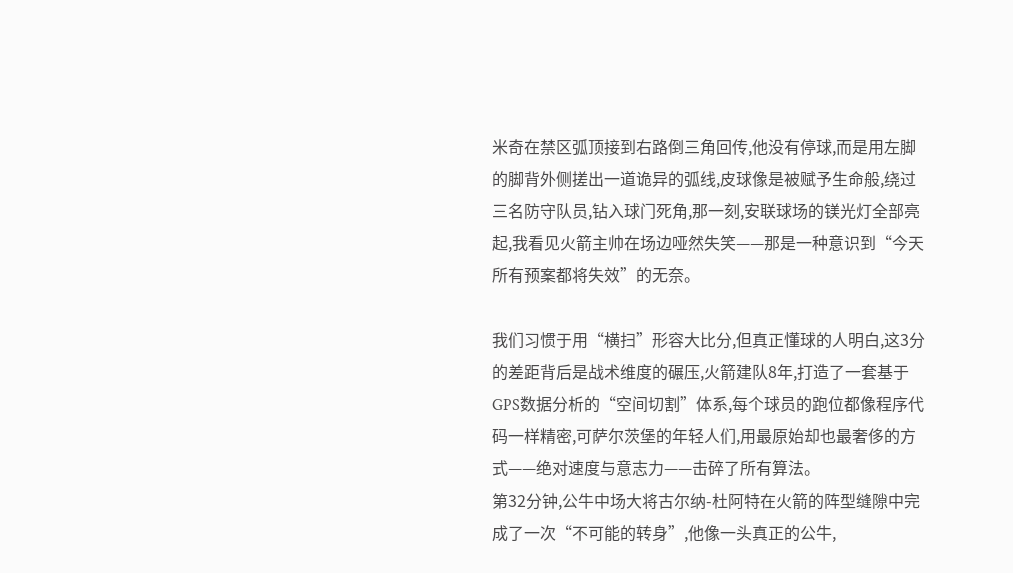米奇在禁区弧顶接到右路倒三角回传,他没有停球,而是用左脚的脚背外侧搓出一道诡异的弧线,皮球像是被赋予生命般,绕过三名防守队员,钻入球门死角,那一刻,安联球场的镁光灯全部亮起,我看见火箭主帅在场边哑然失笑——那是一种意识到“今天所有预案都将失效”的无奈。

我们习惯于用“横扫”形容大比分,但真正懂球的人明白,这3分的差距背后是战术维度的碾压,火箭建队8年,打造了一套基于GPS数据分析的“空间切割”体系,每个球员的跑位都像程序代码一样精密,可萨尔茨堡的年轻人们,用最原始却也最奢侈的方式——绝对速度与意志力——击碎了所有算法。
第32分钟,公牛中场大将古尔纳-杜阿特在火箭的阵型缝隙中完成了一次“不可能的转身”,他像一头真正的公牛,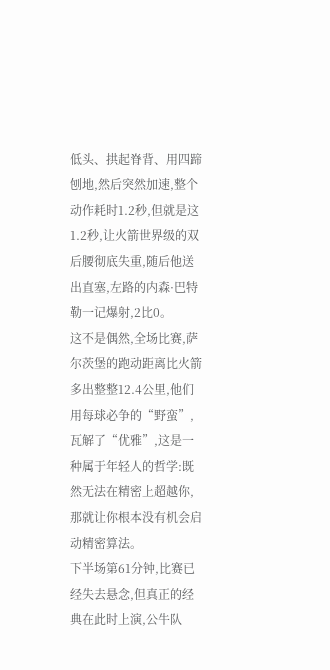低头、拱起脊背、用四蹄刨地,然后突然加速,整个动作耗时1.2秒,但就是这1.2秒,让火箭世界级的双后腰彻底失重,随后他送出直塞,左路的内森·巴特勒一记爆射,2比0。
这不是偶然,全场比赛,萨尔茨堡的跑动距离比火箭多出整整12.4公里,他们用每球必争的“野蛮”,瓦解了“优雅”,这是一种属于年轻人的哲学:既然无法在精密上超越你,那就让你根本没有机会启动精密算法。
下半场第61分钟,比赛已经失去悬念,但真正的经典在此时上演,公牛队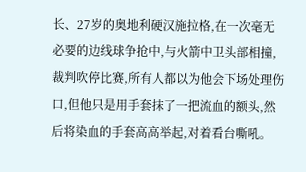长、27岁的奥地利硬汉施拉格,在一次毫无必要的边线球争抢中,与火箭中卫头部相撞,裁判吹停比赛,所有人都以为他会下场处理伤口,但他只是用手套抹了一把流血的额头,然后将染血的手套高高举起,对着看台嘶吼。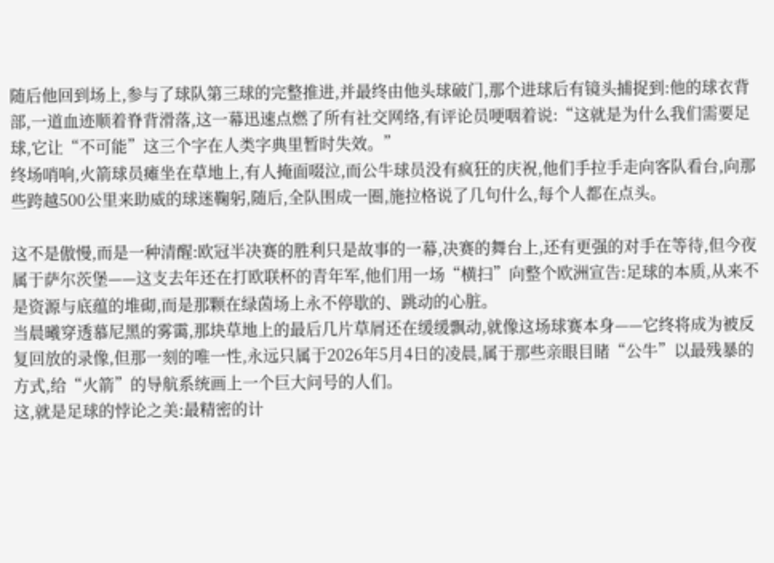随后他回到场上,参与了球队第三球的完整推进,并最终由他头球破门,那个进球后有镜头捕捉到:他的球衣背部,一道血迹顺着脊背滑落,这一幕迅速点燃了所有社交网络,有评论员哽咽着说:“这就是为什么我们需要足球,它让“不可能”这三个字在人类字典里暂时失效。”
终场哨响,火箭球员瘫坐在草地上,有人掩面啜泣,而公牛球员没有疯狂的庆祝,他们手拉手走向客队看台,向那些跨越500公里来助威的球迷鞠躬,随后,全队围成一圈,施拉格说了几句什么,每个人都在点头。

这不是傲慢,而是一种清醒:欧冠半决赛的胜利只是故事的一幕,决赛的舞台上,还有更强的对手在等待,但今夜属于萨尔茨堡——这支去年还在打欧联杯的青年军,他们用一场“横扫”向整个欧洲宣告:足球的本质,从来不是资源与底蕴的堆砌,而是那颗在绿茵场上永不停歇的、跳动的心脏。
当晨曦穿透慕尼黑的雾霭,那块草地上的最后几片草屑还在缓缓飘动,就像这场球赛本身——它终将成为被反复回放的录像,但那一刻的唯一性,永远只属于2026年5月4日的凌晨,属于那些亲眼目睹“公牛”以最残暴的方式,给“火箭”的导航系统画上一个巨大问号的人们。
这,就是足球的悖论之美:最精密的计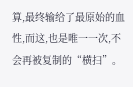算,最终输给了最原始的血性,而这,也是唯一一次,不会再被复制的“横扫”。